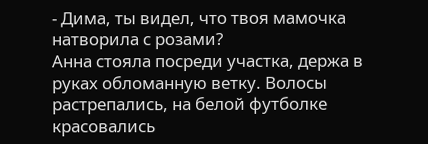- Дима, ты видел, что твоя мамочка натворила с розами?
Анна стояла посреди участка, держа в руках обломанную ветку. Волосы растрепались, на белой футболке красовались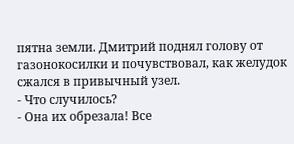пятна земли. Дмитрий поднял голову от газонокосилки и почувствовал, как желудок сжался в привычный узел.
- Что случилось?
- Она их обрезала! Все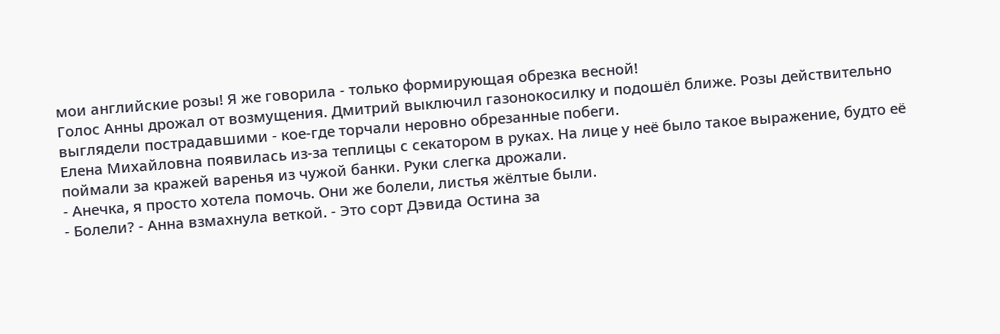мои английские розы! Я же говорила - только формирующая обрезка весной!
Голос Анны дрожал от возмущения. Дмитрий выключил газонокосилку и подошёл ближе. Розы действительно выглядели пострадавшими - кое-где торчали неровно обрезанные побеги.
Елена Михайловна появилась из-за теплицы с секатором в руках. На лице у неё было такое выражение, будто её поймали за кражей варенья из чужой банки. Руки слегка дрожали.
- Анечка, я просто хотела помочь. Они же болели, листья жёлтые были.
- Болели? - Анна взмахнула веткой. - Это сорт Дэвида Остина за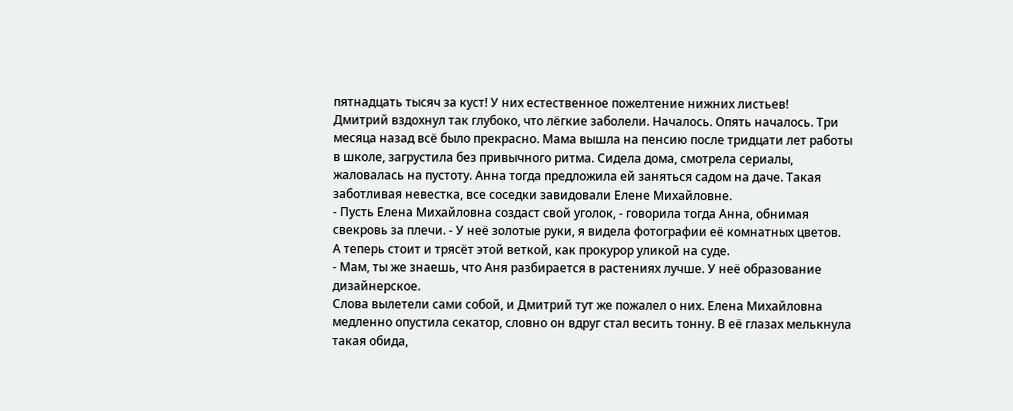пятнадцать тысяч за куст! У них естественное пожелтение нижних листьев!
Дмитрий вздохнул так глубоко, что лёгкие заболели. Началось. Опять началось. Три месяца назад всё было прекрасно. Мама вышла на пенсию после тридцати лет работы в школе, загрустила без привычного ритма. Сидела дома, смотрела сериалы, жаловалась на пустоту. Анна тогда предложила ей заняться садом на даче. Такая заботливая невестка, все соседки завидовали Елене Михайловне.
- Пусть Елена Михайловна создаст свой уголок, - говорила тогда Анна, обнимая свекровь за плечи. - У неё золотые руки, я видела фотографии её комнатных цветов.
А теперь стоит и трясёт этой веткой, как прокурор уликой на суде.
- Мам, ты же знаешь, что Аня разбирается в растениях лучше. У неё образование дизайнерское.
Слова вылетели сами собой, и Дмитрий тут же пожалел о них. Елена Михайловна медленно опустила секатор, словно он вдруг стал весить тонну. В её глазах мелькнула такая обида,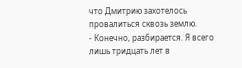что Дмитрию захотелось провалиться сквозь землю.
- Конечно, разбирается. Я всего лишь тридцать лет в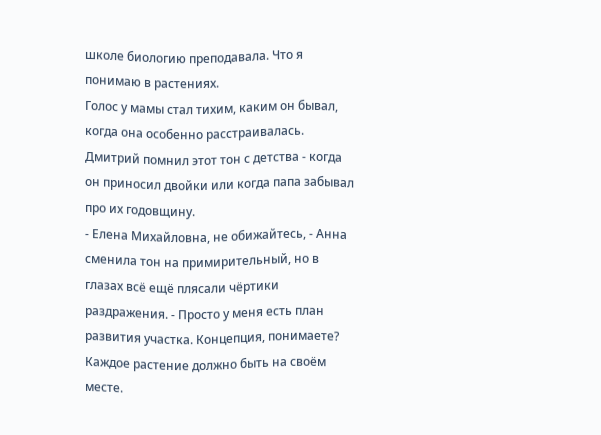школе биологию преподавала. Что я понимаю в растениях.
Голос у мамы стал тихим, каким он бывал, когда она особенно расстраивалась. Дмитрий помнил этот тон с детства - когда он приносил двойки или когда папа забывал про их годовщину.
- Елена Михайловна, не обижайтесь, - Анна сменила тон на примирительный, но в глазах всё ещё плясали чёртики раздражения. - Просто у меня есть план развития участка. Концепция, понимаете? Каждое растение должно быть на своём месте.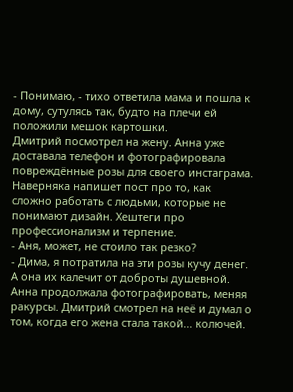- Понимаю, - тихо ответила мама и пошла к дому, сутулясь так, будто на плечи ей положили мешок картошки.
Дмитрий посмотрел на жену. Анна уже доставала телефон и фотографировала повреждённые розы для своего инстаграма. Наверняка напишет пост про то, как сложно работать с людьми, которые не понимают дизайн. Хештеги про профессионализм и терпение.
- Аня, может, не стоило так резко?
- Дима, я потратила на эти розы кучу денег. А она их калечит от доброты душевной.
Анна продолжала фотографировать, меняя ракурсы. Дмитрий смотрел на неё и думал о том, когда его жена стала такой... колючей.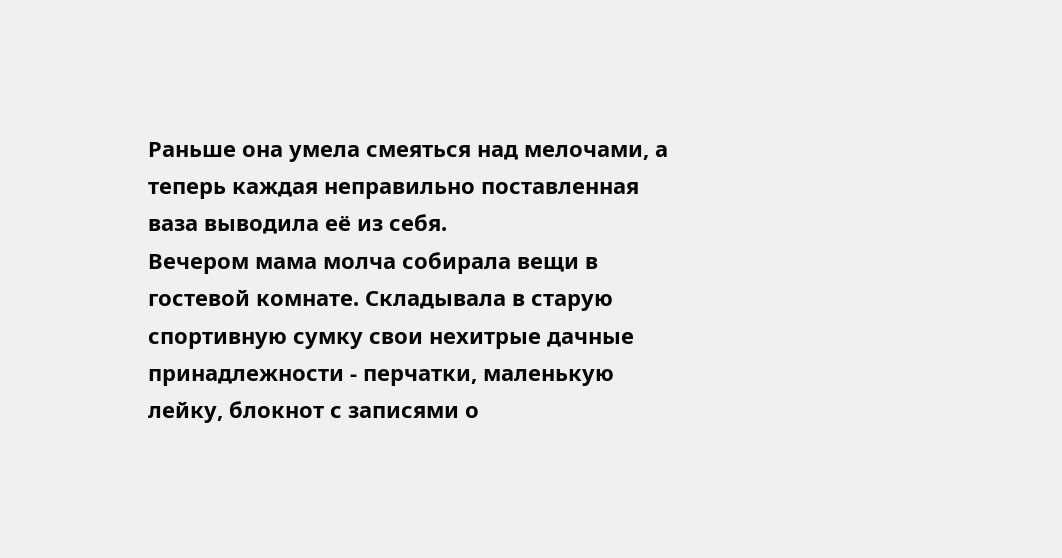Раньше она умела смеяться над мелочами, а теперь каждая неправильно поставленная ваза выводила её из себя.
Вечером мама молча собирала вещи в гостевой комнате. Складывала в старую спортивную сумку свои нехитрые дачные принадлежности - перчатки, маленькую лейку, блокнот с записями о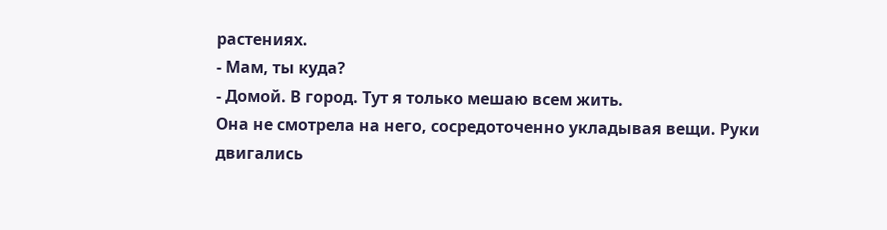растениях.
- Мам, ты куда?
- Домой. В город. Тут я только мешаю всем жить.
Она не смотрела на него, сосредоточенно укладывая вещи. Руки двигались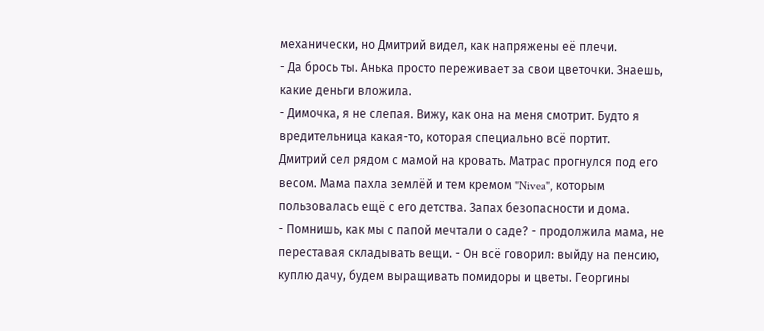механически, но Дмитрий видел, как напряжены её плечи.
- Да брось ты. Анька просто переживает за свои цветочки. Знаешь, какие деньги вложила.
- Димочка, я не слепая. Вижу, как она на меня смотрит. Будто я вредительница какая-то, которая специально всё портит.
Дмитрий сел рядом с мамой на кровать. Матрас прогнулся под его весом. Мама пахла землёй и тем кремом "Nivea", которым пользовалась ещё с его детства. Запах безопасности и дома.
- Помнишь, как мы с папой мечтали о саде? - продолжила мама, не переставая складывать вещи. - Он всё говорил: выйду на пенсию, куплю дачу, будем выращивать помидоры и цветы. Георгины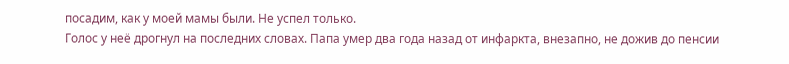посадим, как у моей мамы были. Не успел только.
Голос у неё дрогнул на последних словах. Папа умер два года назад от инфаркта, внезапно, не дожив до пенсии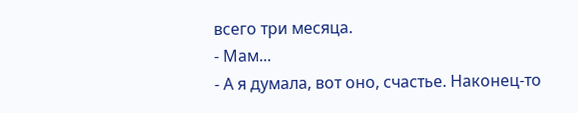всего три месяца.
- Мам...
- А я думала, вот оно, счастье. Наконец-то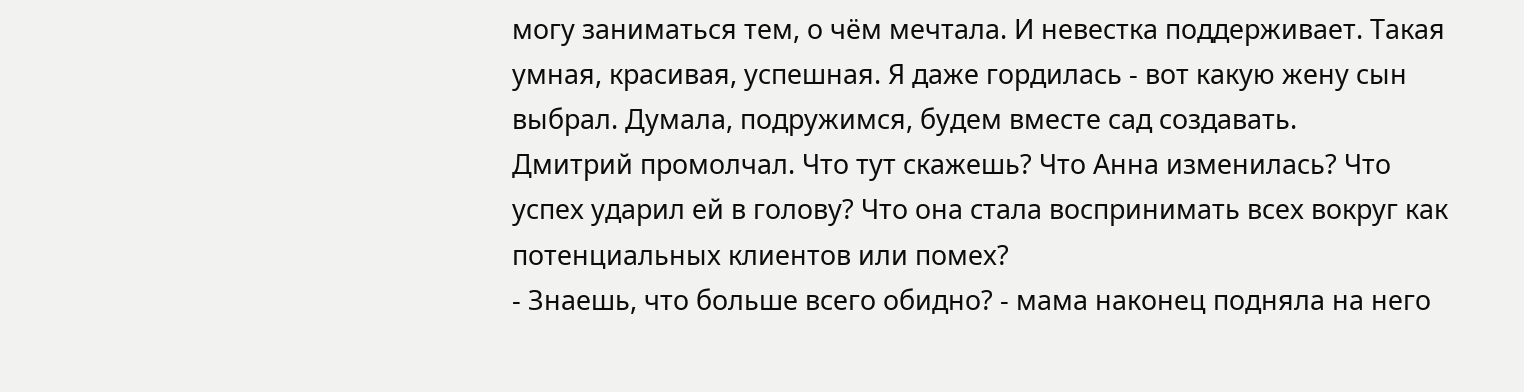могу заниматься тем, о чём мечтала. И невестка поддерживает. Такая умная, красивая, успешная. Я даже гордилась - вот какую жену сын выбрал. Думала, подружимся, будем вместе сад создавать.
Дмитрий промолчал. Что тут скажешь? Что Анна изменилась? Что успех ударил ей в голову? Что она стала воспринимать всех вокруг как потенциальных клиентов или помех?
- Знаешь, что больше всего обидно? - мама наконец подняла на него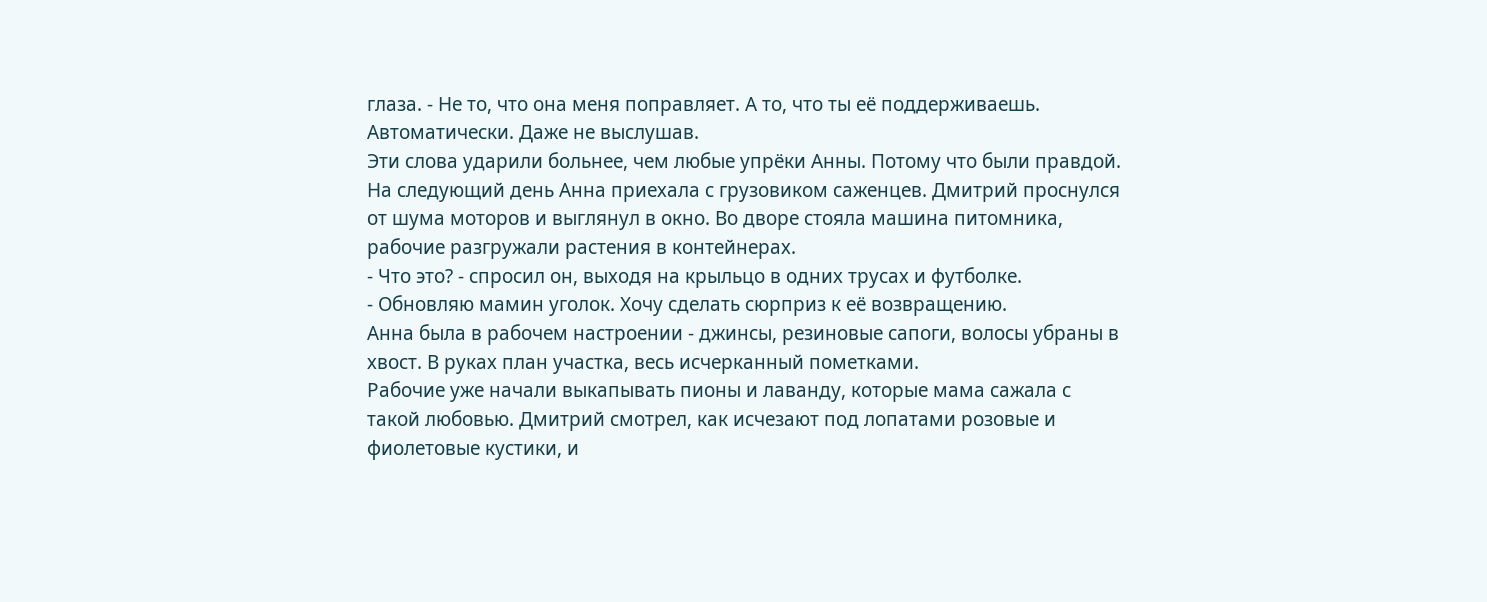глаза. - Не то, что она меня поправляет. А то, что ты её поддерживаешь. Автоматически. Даже не выслушав.
Эти слова ударили больнее, чем любые упрёки Анны. Потому что были правдой.
На следующий день Анна приехала с грузовиком саженцев. Дмитрий проснулся от шума моторов и выглянул в окно. Во дворе стояла машина питомника, рабочие разгружали растения в контейнерах.
- Что это? - спросил он, выходя на крыльцо в одних трусах и футболке.
- Обновляю мамин уголок. Хочу сделать сюрприз к её возвращению.
Анна была в рабочем настроении - джинсы, резиновые сапоги, волосы убраны в хвост. В руках план участка, весь исчерканный пометками.
Рабочие уже начали выкапывать пионы и лаванду, которые мама сажала с такой любовью. Дмитрий смотрел, как исчезают под лопатами розовые и фиолетовые кустики, и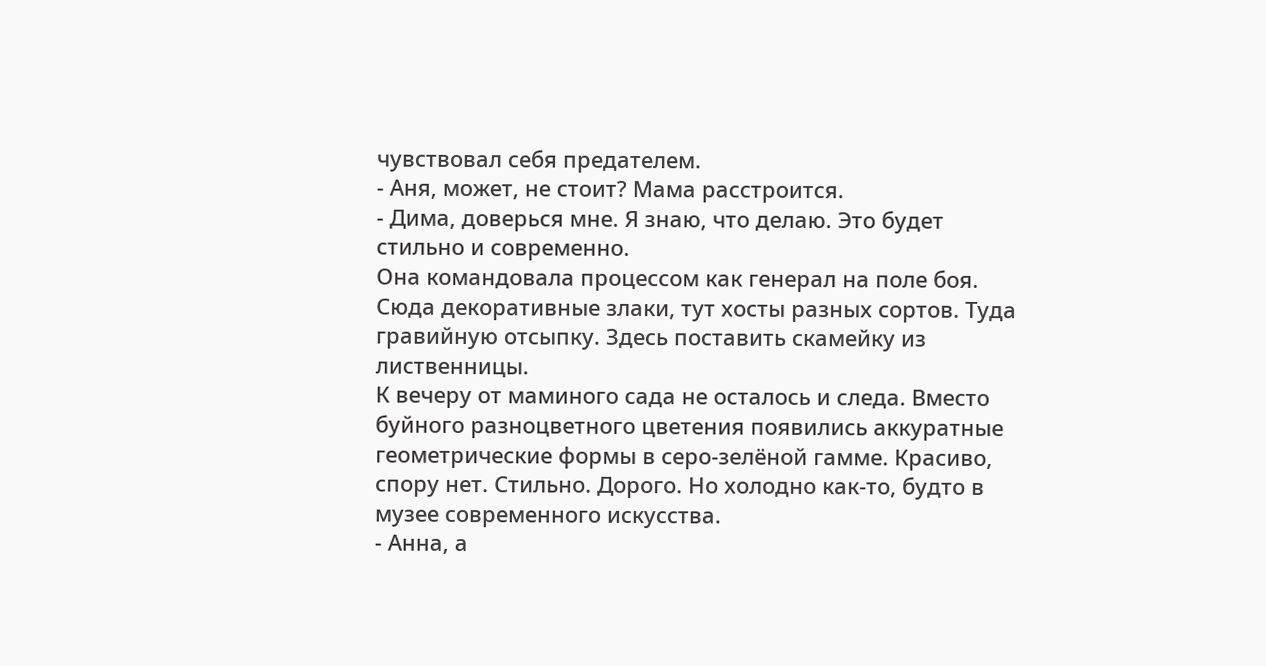чувствовал себя предателем.
- Аня, может, не стоит? Мама расстроится.
- Дима, доверься мне. Я знаю, что делаю. Это будет стильно и современно.
Она командовала процессом как генерал на поле боя. Сюда декоративные злаки, тут хосты разных сортов. Туда гравийную отсыпку. Здесь поставить скамейку из лиственницы.
К вечеру от маминого сада не осталось и следа. Вместо буйного разноцветного цветения появились аккуратные геометрические формы в серо-зелёной гамме. Красиво, спору нет. Стильно. Дорого. Но холодно как-то, будто в музее современного искусства.
- Анна, а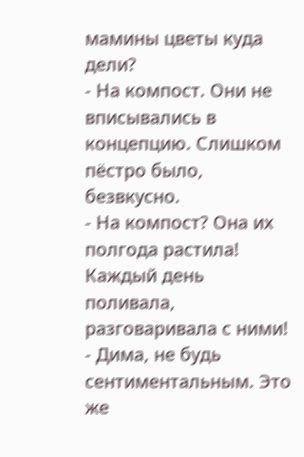мамины цветы куда дели?
- На компост. Они не вписывались в концепцию. Слишком пёстро было, безвкусно.
- На компост? Она их полгода растила! Каждый день поливала, разговаривала с ними!
- Дима, не будь сентиментальным. Это же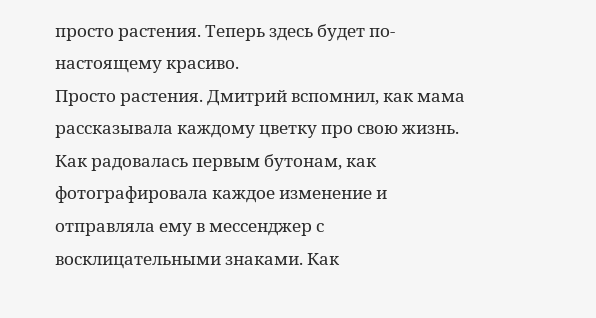просто растения. Теперь здесь будет по-настоящему красиво.
Просто растения. Дмитрий вспомнил, как мама рассказывала каждому цветку про свою жизнь. Как радовалась первым бутонам, как фотографировала каждое изменение и отправляла ему в мессенджер с восклицательными знаками. Как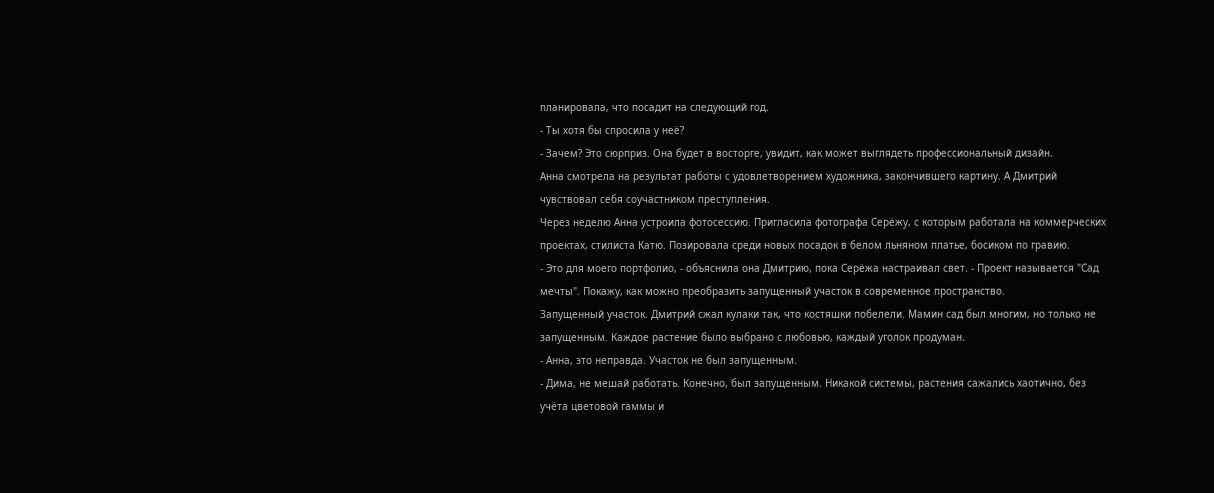планировала, что посадит на следующий год.
- Ты хотя бы спросила у неё?
- Зачем? Это сюрприз. Она будет в восторге, увидит, как может выглядеть профессиональный дизайн.
Анна смотрела на результат работы с удовлетворением художника, закончившего картину. А Дмитрий чувствовал себя соучастником преступления.
Через неделю Анна устроила фотосессию. Пригласила фотографа Серёжу, с которым работала на коммерческих проектах, стилиста Катю. Позировала среди новых посадок в белом льняном платье, босиком по гравию.
- Это для моего портфолио, - объяснила она Дмитрию, пока Серёжа настраивал свет. - Проект называется "Сад мечты". Покажу, как можно преобразить запущенный участок в современное пространство.
Запущенный участок. Дмитрий сжал кулаки так, что костяшки побелели. Мамин сад был многим, но только не запущенным. Каждое растение было выбрано с любовью, каждый уголок продуман.
- Анна, это неправда. Участок не был запущенным.
- Дима, не мешай работать. Конечно, был запущенным. Никакой системы, растения сажались хаотично, без учёта цветовой гаммы и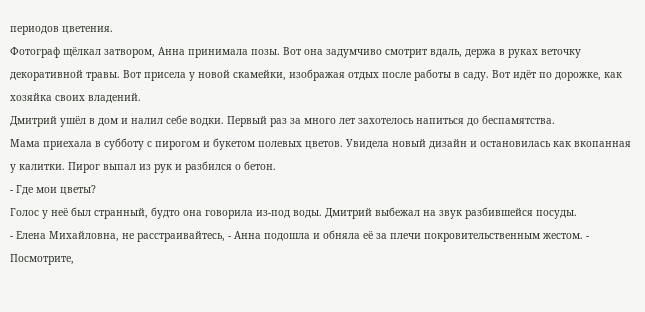периодов цветения.
Фотограф щёлкал затвором, Анна принимала позы. Вот она задумчиво смотрит вдаль, держа в руках веточку декоративной травы. Вот присела у новой скамейки, изображая отдых после работы в саду. Вот идёт по дорожке, как хозяйка своих владений.
Дмитрий ушёл в дом и налил себе водки. Первый раз за много лет захотелось напиться до беспамятства.
Мама приехала в субботу с пирогом и букетом полевых цветов. Увидела новый дизайн и остановилась как вкопанная у калитки. Пирог выпал из рук и разбился о бетон.
- Где мои цветы?
Голос у неё был странный, будто она говорила из-под воды. Дмитрий выбежал на звук разбившейся посуды.
- Елена Михайловна, не расстраивайтесь, - Анна подошла и обняла её за плечи покровительственным жестом. - Посмотрите,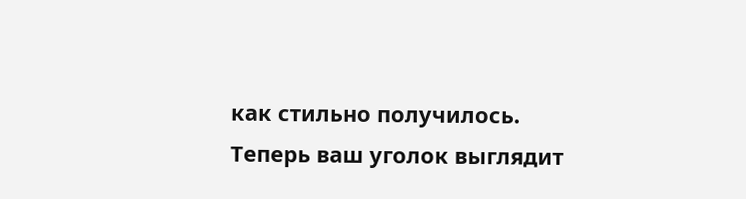как стильно получилось. Теперь ваш уголок выглядит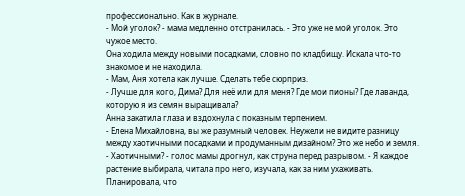профессионально. Как в журнале.
- Мой уголок? - мама медленно отстранилась. - Это уже не мой уголок. Это чужое место.
Она ходила между новыми посадками, словно по кладбищу. Искала что-то знакомое и не находила.
- Мам, Аня хотела как лучше. Сделать тебе сюрприз.
- Лучше для кого, Дима? Для неё или для меня? Где мои пионы? Где лаванда, которую я из семян выращивала?
Анна закатила глаза и вздохнула с показным терпением.
- Елена Михайловна, вы же разумный человек. Неужели не видите разницу между хаотичными посадками и продуманным дизайном? Это же небо и земля.
- Хаотичными? - голос мамы дрогнул, как струна перед разрывом. - Я каждое растение выбирала, читала про него, изучала, как за ним ухаживать. Планировала, что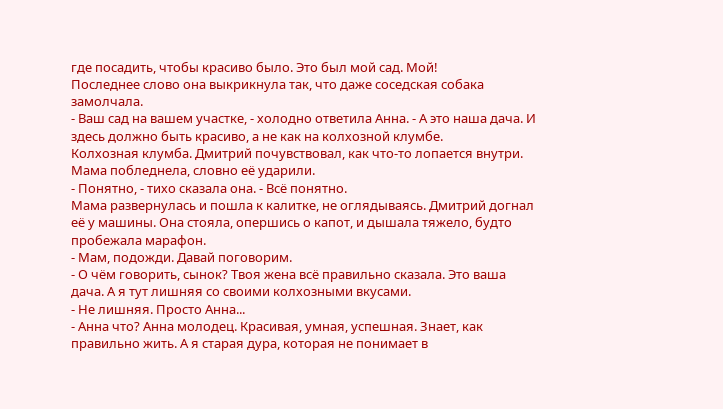где посадить, чтобы красиво было. Это был мой сад. Мой!
Последнее слово она выкрикнула так, что даже соседская собака замолчала.
- Ваш сад на вашем участке, - холодно ответила Анна. - А это наша дача. И здесь должно быть красиво, а не как на колхозной клумбе.
Колхозная клумба. Дмитрий почувствовал, как что-то лопается внутри. Мама побледнела, словно её ударили.
- Понятно, - тихо сказала она. - Всё понятно.
Мама развернулась и пошла к калитке, не оглядываясь. Дмитрий догнал её у машины. Она стояла, опершись о капот, и дышала тяжело, будто пробежала марафон.
- Мам, подожди. Давай поговорим.
- О чём говорить, сынок? Твоя жена всё правильно сказала. Это ваша дача. А я тут лишняя со своими колхозными вкусами.
- Не лишняя. Просто Анна...
- Анна что? Анна молодец. Красивая, умная, успешная. Знает, как правильно жить. А я старая дура, которая не понимает в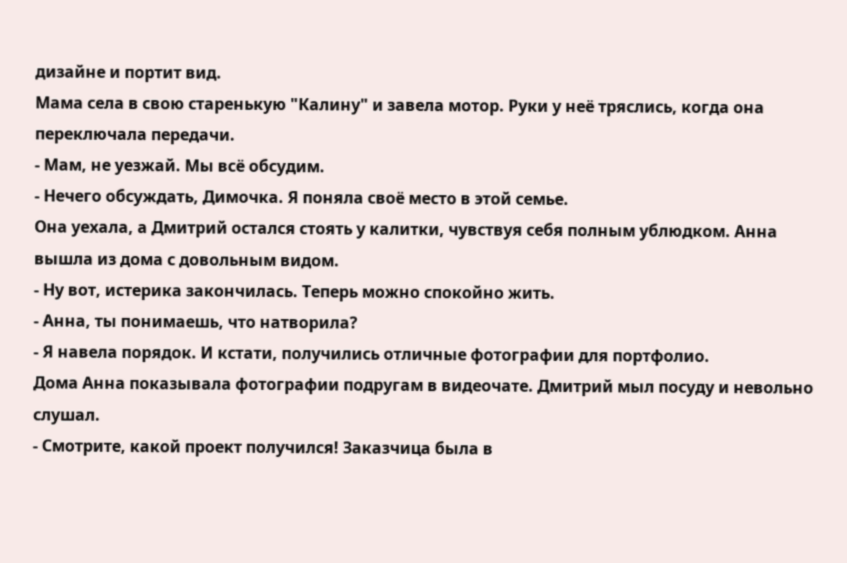дизайне и портит вид.
Мама села в свою старенькую "Калину" и завела мотор. Руки у неё тряслись, когда она переключала передачи.
- Мам, не уезжай. Мы всё обсудим.
- Нечего обсуждать, Димочка. Я поняла своё место в этой семье.
Она уехала, а Дмитрий остался стоять у калитки, чувствуя себя полным ублюдком. Анна вышла из дома с довольным видом.
- Ну вот, истерика закончилась. Теперь можно спокойно жить.
- Анна, ты понимаешь, что натворила?
- Я навела порядок. И кстати, получились отличные фотографии для портфолио.
Дома Анна показывала фотографии подругам в видеочате. Дмитрий мыл посуду и невольно слушал.
- Смотрите, какой проект получился! Заказчица была в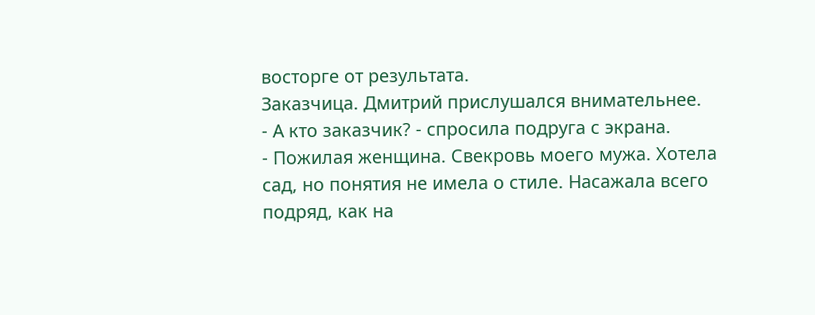восторге от результата.
Заказчица. Дмитрий прислушался внимательнее.
- А кто заказчик? - спросила подруга с экрана.
- Пожилая женщина. Свекровь моего мужа. Хотела сад, но понятия не имела о стиле. Насажала всего подряд, как на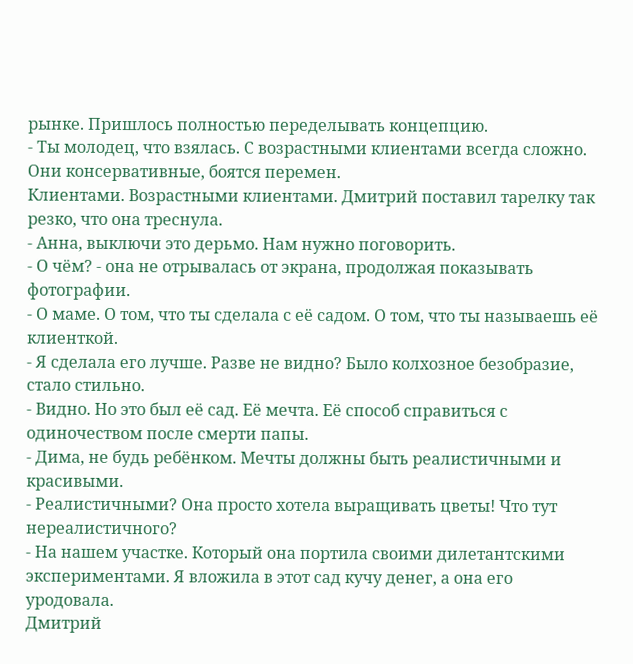рынке. Пришлось полностью переделывать концепцию.
- Ты молодец, что взялась. С возрастными клиентами всегда сложно. Они консервативные, боятся перемен.
Клиентами. Возрастными клиентами. Дмитрий поставил тарелку так резко, что она треснула.
- Анна, выключи это дерьмо. Нам нужно поговорить.
- О чём? - она не отрывалась от экрана, продолжая показывать фотографии.
- О маме. О том, что ты сделала с её садом. О том, что ты называешь её клиенткой.
- Я сделала его лучше. Разве не видно? Было колхозное безобразие, стало стильно.
- Видно. Но это был её сад. Её мечта. Её способ справиться с одиночеством после смерти папы.
- Дима, не будь ребёнком. Мечты должны быть реалистичными и красивыми.
- Реалистичными? Она просто хотела выращивать цветы! Что тут нереалистичного?
- На нашем участке. Который она портила своими дилетантскими экспериментами. Я вложила в этот сад кучу денег, а она его уродовала.
Дмитрий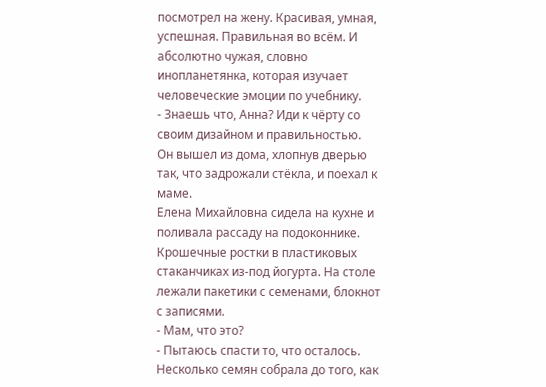посмотрел на жену. Красивая, умная, успешная. Правильная во всём. И абсолютно чужая, словно инопланетянка, которая изучает человеческие эмоции по учебнику.
- Знаешь что, Анна? Иди к чёрту со своим дизайном и правильностью.
Он вышел из дома, хлопнув дверью так, что задрожали стёкла, и поехал к маме.
Елена Михайловна сидела на кухне и поливала рассаду на подоконнике. Крошечные ростки в пластиковых стаканчиках из-под йогурта. На столе лежали пакетики с семенами, блокнот с записями.
- Мам, что это?
- Пытаюсь спасти то, что осталось. Несколько семян собрала до того, как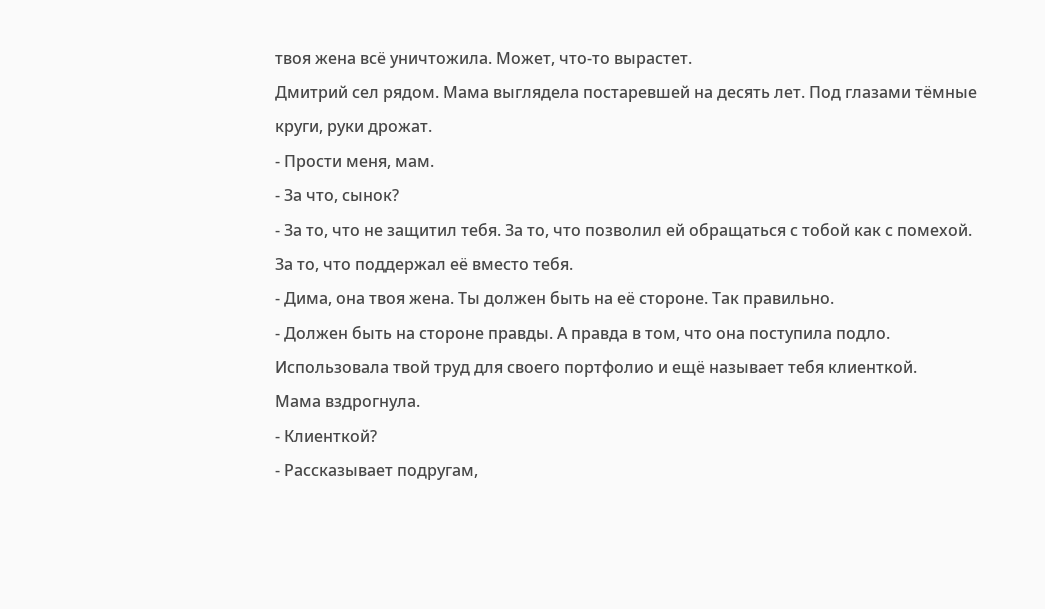твоя жена всё уничтожила. Может, что-то вырастет.
Дмитрий сел рядом. Мама выглядела постаревшей на десять лет. Под глазами тёмные круги, руки дрожат.
- Прости меня, мам.
- За что, сынок?
- За то, что не защитил тебя. За то, что позволил ей обращаться с тобой как с помехой. За то, что поддержал её вместо тебя.
- Дима, она твоя жена. Ты должен быть на её стороне. Так правильно.
- Должен быть на стороне правды. А правда в том, что она поступила подло. Использовала твой труд для своего портфолио и ещё называет тебя клиенткой.
Мама вздрогнула.
- Клиенткой?
- Рассказывает подругам,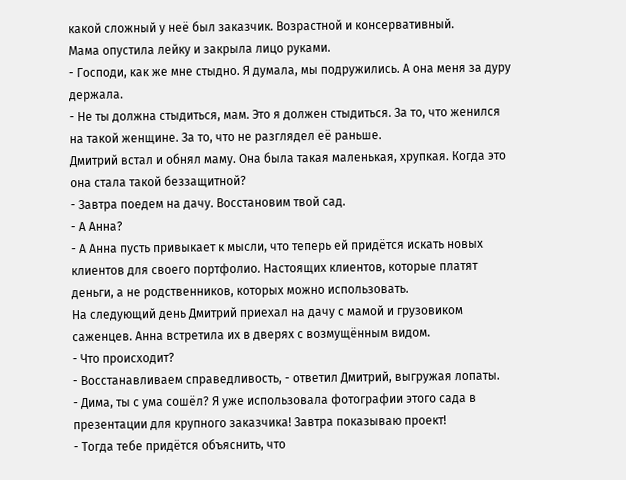какой сложный у неё был заказчик. Возрастной и консервативный.
Мама опустила лейку и закрыла лицо руками.
- Господи, как же мне стыдно. Я думала, мы подружились. А она меня за дуру держала.
- Не ты должна стыдиться, мам. Это я должен стыдиться. За то, что женился на такой женщине. За то, что не разглядел её раньше.
Дмитрий встал и обнял маму. Она была такая маленькая, хрупкая. Когда это она стала такой беззащитной?
- Завтра поедем на дачу. Восстановим твой сад.
- А Анна?
- А Анна пусть привыкает к мысли, что теперь ей придётся искать новых клиентов для своего портфолио. Настоящих клиентов, которые платят деньги, а не родственников, которых можно использовать.
На следующий день Дмитрий приехал на дачу с мамой и грузовиком саженцев. Анна встретила их в дверях с возмущённым видом.
- Что происходит?
- Восстанавливаем справедливость, - ответил Дмитрий, выгружая лопаты.
- Дима, ты с ума сошёл? Я уже использовала фотографии этого сада в презентации для крупного заказчика! Завтра показываю проект!
- Тогда тебе придётся объяснить, что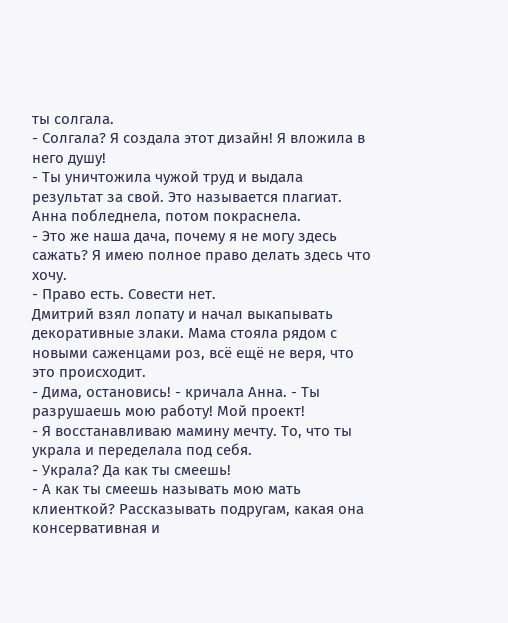ты солгала.
- Солгала? Я создала этот дизайн! Я вложила в него душу!
- Ты уничтожила чужой труд и выдала результат за свой. Это называется плагиат.
Анна побледнела, потом покраснела.
- Это же наша дача, почему я не могу здесь сажать? Я имею полное право делать здесь что хочу.
- Право есть. Совести нет.
Дмитрий взял лопату и начал выкапывать декоративные злаки. Мама стояла рядом с новыми саженцами роз, всё ещё не веря, что это происходит.
- Дима, остановись! - кричала Анна. - Ты разрушаешь мою работу! Мой проект!
- Я восстанавливаю мамину мечту. То, что ты украла и переделала под себя.
- Украла? Да как ты смеешь!
- А как ты смеешь называть мою мать клиенткой? Рассказывать подругам, какая она консервативная и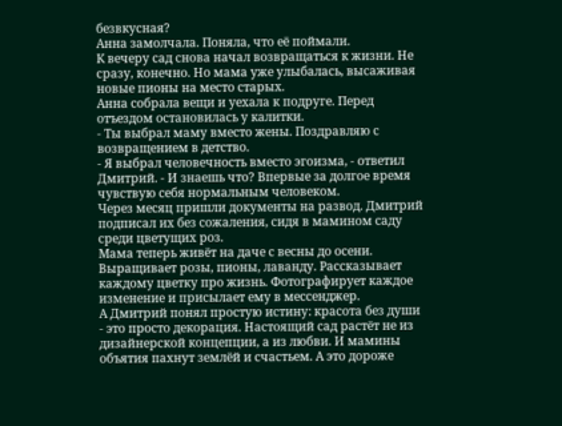безвкусная?
Анна замолчала. Поняла, что её поймали.
К вечеру сад снова начал возвращаться к жизни. Не сразу, конечно. Но мама уже улыбалась, высаживая новые пионы на место старых.
Анна собрала вещи и уехала к подруге. Перед отъездом остановилась у калитки.
- Ты выбрал маму вместо жены. Поздравляю с возвращением в детство.
- Я выбрал человечность вместо эгоизма, - ответил Дмитрий. - И знаешь что? Впервые за долгое время чувствую себя нормальным человеком.
Через месяц пришли документы на развод. Дмитрий подписал их без сожаления, сидя в мамином саду среди цветущих роз.
Мама теперь живёт на даче с весны до осени. Выращивает розы, пионы, лаванду. Рассказывает каждому цветку про жизнь. Фотографирует каждое изменение и присылает ему в мессенджер.
А Дмитрий понял простую истину: красота без души - это просто декорация. Настоящий сад растёт не из дизайнерской концепции, а из любви. И мамины объятия пахнут землёй и счастьем. А это дороже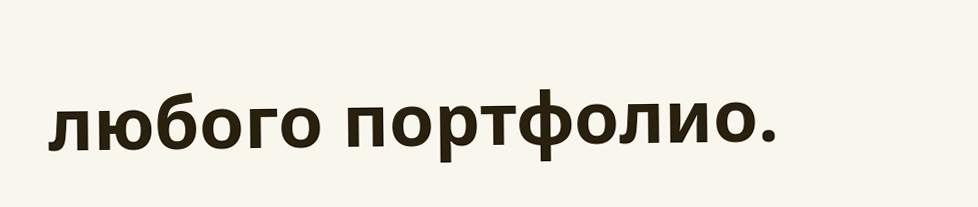любого портфолио.